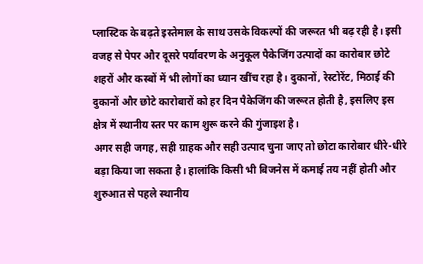प्लास्टिक के बढ़ते इस्तेमाल के साथ उसके विकल्पों की जरूरत भी बढ़ रही है। इसी वजह से पेपर और दूसरे पर्यावरण के अनुकूल पैकेजिंग उत्पादों का कारोबार छोटे शहरों और कस्बों में भी लोगों का ध्यान खींच रहा है। दुकानों, रेस्टोरेंट, मिठाई की दुकानों और छोटे कारोबारों को हर दिन पैकेजिंग की जरूरत होती है, इसलिए इस क्षेत्र में स्थानीय स्तर पर काम शुरू करने की गुंजाइश है।
अगर सही जगह, सही ग्राहक और सही उत्पाद चुना जाए तो छोटा कारोबार धीरे-धीरे बड़ा किया जा सकता है। हालांकि किसी भी बिजनेस में कमाई तय नहीं होती और शुरुआत से पहले स्थानीय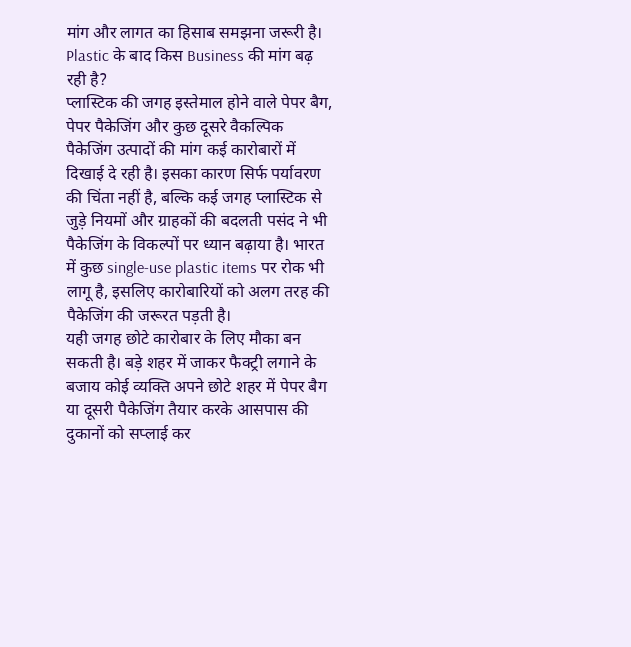मांग और लागत का हिसाब समझना जरूरी है।
Plastic के बाद किस Business की मांग बढ़ रही है?
प्लास्टिक की जगह इस्तेमाल होने वाले पेपर बैग, पेपर पैकेजिंग और कुछ दूसरे वैकल्पिक पैकेजिंग उत्पादों की मांग कई कारोबारों में दिखाई दे रही है। इसका कारण सिर्फ पर्यावरण की चिंता नहीं है, बल्कि कई जगह प्लास्टिक से जुड़े नियमों और ग्राहकों की बदलती पसंद ने भी पैकेजिंग के विकल्पों पर ध्यान बढ़ाया है। भारत में कुछ single-use plastic items पर रोक भी लागू है, इसलिए कारोबारियों को अलग तरह की पैकेजिंग की जरूरत पड़ती है।
यही जगह छोटे कारोबार के लिए मौका बन सकती है। बड़े शहर में जाकर फैक्ट्री लगाने के बजाय कोई व्यक्ति अपने छोटे शहर में पेपर बैग या दूसरी पैकेजिंग तैयार करके आसपास की दुकानों को सप्लाई कर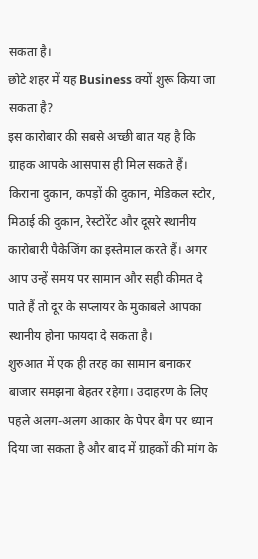सकता है।
छोटे शहर में यह Business क्यों शुरू किया जा सकता है?
इस कारोबार की सबसे अच्छी बात यह है कि ग्राहक आपके आसपास ही मिल सकते हैं। किराना दुकान, कपड़ों की दुकान, मेडिकल स्टोर, मिठाई की दुकान, रेस्टोरेंट और दूसरे स्थानीय कारोबारी पैकेजिंग का इस्तेमाल करते हैं। अगर आप उन्हें समय पर सामान और सही कीमत दे पाते हैं तो दूर के सप्लायर के मुकाबले आपका स्थानीय होना फायदा दे सकता है।
शुरुआत में एक ही तरह का सामान बनाकर बाजार समझना बेहतर रहेगा। उदाहरण के लिए पहले अलग-अलग आकार के पेपर बैग पर ध्यान दिया जा सकता है और बाद में ग्राहकों की मांग के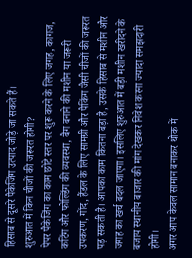हिसाब से दूसरे पैकेजिंग उत्पाद जोड़े जा सकते हैं।
शुरुआत में किन चीजों की जरूरत होगी?
पेपर पैकेजिंग का काम छोटे स्तर पर शुरू करने के लिए जगह, कागज, कटिंग और फोल्डिंग की व्यवस्था, बैग बनाने की मशीन या जरूरी उपकरण, गोंद, हैंडल के लिए सामग्री और पैकिंग जैसी चीजों की जरूरत पड़ सकती है। आपका काम कितना बड़ा है, उसके हिसाब से मशीन और जगह का खर्च बदल जाएगा। इसलिए शुरुआत में बड़ी मशीन खरीदने के बजाय स्थानीय बाजार की मांग देखकर निवेश करना ज्यादा समझदारी होगी।
अगर आप केवल सामान बनाकर थोक में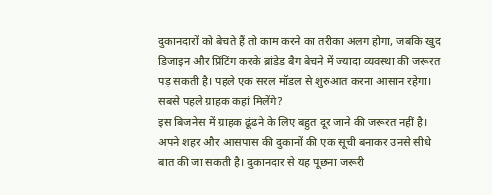दुकानदारों को बेचते हैं तो काम करने का तरीका अलग होगा, जबकि खुद डिजाइन और प्रिंटिंग करके ब्रांडेड बैग बेचने में ज्यादा व्यवस्था की जरूरत पड़ सकती है। पहले एक सरल मॉडल से शुरुआत करना आसान रहेगा।
सबसे पहले ग्राहक कहां मिलेंगे?
इस बिजनेस में ग्राहक ढूंढने के लिए बहुत दूर जाने की जरूरत नहीं है। अपने शहर और आसपास की दुकानों की एक सूची बनाकर उनसे सीधे बात की जा सकती है। दुकानदार से यह पूछना जरूरी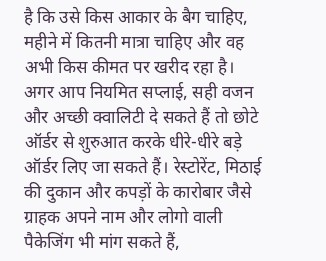है कि उसे किस आकार के बैग चाहिए, महीने में कितनी मात्रा चाहिए और वह अभी किस कीमत पर खरीद रहा है।
अगर आप नियमित सप्लाई, सही वजन और अच्छी क्वालिटी दे सकते हैं तो छोटे ऑर्डर से शुरुआत करके धीरे-धीरे बड़े ऑर्डर लिए जा सकते हैं। रेस्टोरेंट, मिठाई की दुकान और कपड़ों के कारोबार जैसे ग्राहक अपने नाम और लोगो वाली पैकेजिंग भी मांग सकते हैं,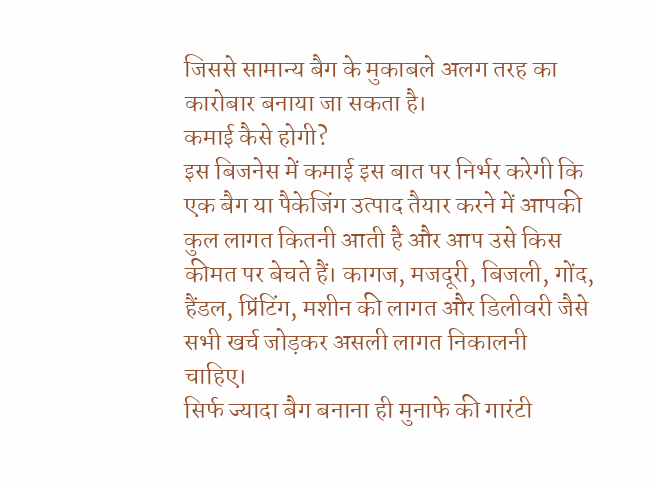जिससे सामान्य बैग के मुकाबले अलग तरह का कारोबार बनाया जा सकता है।
कमाई कैसे होगी?
इस बिजनेस में कमाई इस बात पर निर्भर करेगी कि एक बैग या पैकेजिंग उत्पाद तैयार करने में आपकी कुल लागत कितनी आती है और आप उसे किस कीमत पर बेचते हैं। कागज, मजदूरी, बिजली, गोंद, हैंडल, प्रिंटिंग, मशीन की लागत और डिलीवरी जैसे सभी खर्च जोड़कर असली लागत निकालनी चाहिए।
सिर्फ ज्यादा बैग बनाना ही मुनाफे की गारंटी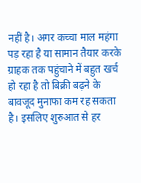नहीं है। अगर कच्चा माल महंगा पड़ रहा है या सामान तैयार करके ग्राहक तक पहुंचाने में बहुत खर्च हो रहा है तो बिक्री बढ़ने के बावजूद मुनाफा कम रह सकता है। इसलिए शुरुआत से हर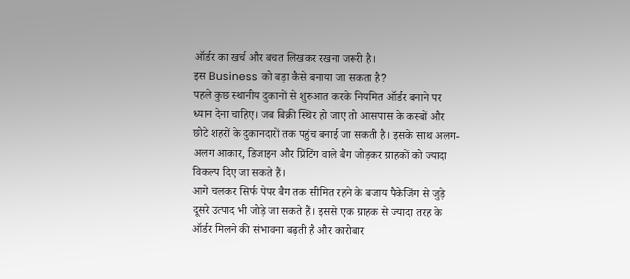ऑर्डर का खर्च और बचत लिखकर रखना जरूरी है।
इस Business को बड़ा कैसे बनाया जा सकता है?
पहले कुछ स्थानीय दुकानों से शुरुआत करके नियमित ऑर्डर बनाने पर ध्यान देना चाहिए। जब बिक्री स्थिर हो जाए तो आसपास के कस्बों और छोटे शहरों के दुकानदारों तक पहुंच बनाई जा सकती है। इसके साथ अलग-अलग आकार, डिजाइन और प्रिंटिंग वाले बैग जोड़कर ग्राहकों को ज्यादा विकल्प दिए जा सकते हैं।
आगे चलकर सिर्फ पेपर बैग तक सीमित रहने के बजाय पैकेजिंग से जुड़े दूसरे उत्पाद भी जोड़े जा सकते हैं। इससे एक ग्राहक से ज्यादा तरह के ऑर्डर मिलने की संभावना बढ़ती है और कारोबार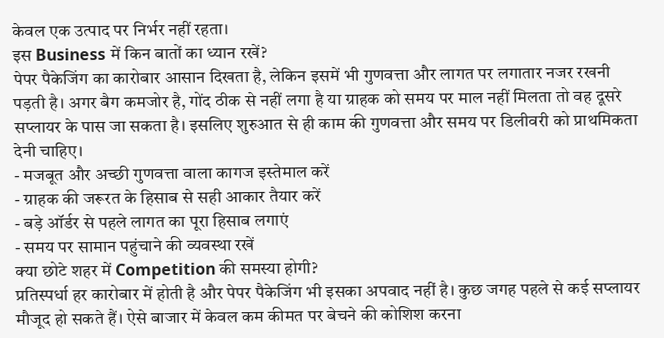केवल एक उत्पाद पर निर्भर नहीं रहता।
इस Business में किन बातों का ध्यान रखें?
पेपर पैकेजिंग का कारोबार आसान दिखता है, लेकिन इसमें भी गुणवत्ता और लागत पर लगातार नजर रखनी पड़ती है। अगर बैग कमजोर है, गोंद ठीक से नहीं लगा है या ग्राहक को समय पर माल नहीं मिलता तो वह दूसरे सप्लायर के पास जा सकता है। इसलिए शुरुआत से ही काम की गुणवत्ता और समय पर डिलीवरी को प्राथमिकता देनी चाहिए।
- मजबूत और अच्छी गुणवत्ता वाला कागज इस्तेमाल करें
- ग्राहक की जरूरत के हिसाब से सही आकार तैयार करें
- बड़े ऑर्डर से पहले लागत का पूरा हिसाब लगाएं
- समय पर सामान पहुंचाने की व्यवस्था रखें
क्या छोटे शहर में Competition की समस्या होगी?
प्रतिस्पर्धा हर कारोबार में होती है और पेपर पैकेजिंग भी इसका अपवाद नहीं है। कुछ जगह पहले से कई सप्लायर मौजूद हो सकते हैं। ऐसे बाजार में केवल कम कीमत पर बेचने की कोशिश करना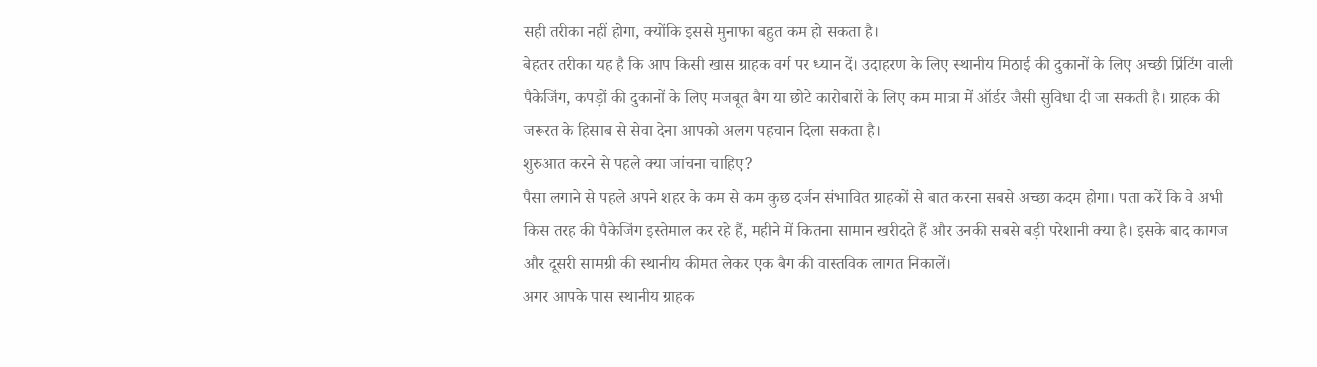सही तरीका नहीं होगा, क्योंकि इससे मुनाफा बहुत कम हो सकता है।
बेहतर तरीका यह है कि आप किसी खास ग्राहक वर्ग पर ध्यान दें। उदाहरण के लिए स्थानीय मिठाई की दुकानों के लिए अच्छी प्रिंटिंग वाली पैकेजिंग, कपड़ों की दुकानों के लिए मजबूत बैग या छोटे कारोबारों के लिए कम मात्रा में ऑर्डर जैसी सुविधा दी जा सकती है। ग्राहक की जरूरत के हिसाब से सेवा देना आपको अलग पहचान दिला सकता है।
शुरुआत करने से पहले क्या जांचना चाहिए?
पैसा लगाने से पहले अपने शहर के कम से कम कुछ दर्जन संभावित ग्राहकों से बात करना सबसे अच्छा कदम होगा। पता करें कि वे अभी किस तरह की पैकेजिंग इस्तेमाल कर रहे हैं, महीने में कितना सामान खरीदते हैं और उनकी सबसे बड़ी परेशानी क्या है। इसके बाद कागज और दूसरी सामग्री की स्थानीय कीमत लेकर एक बैग की वास्तविक लागत निकालें।
अगर आपके पास स्थानीय ग्राहक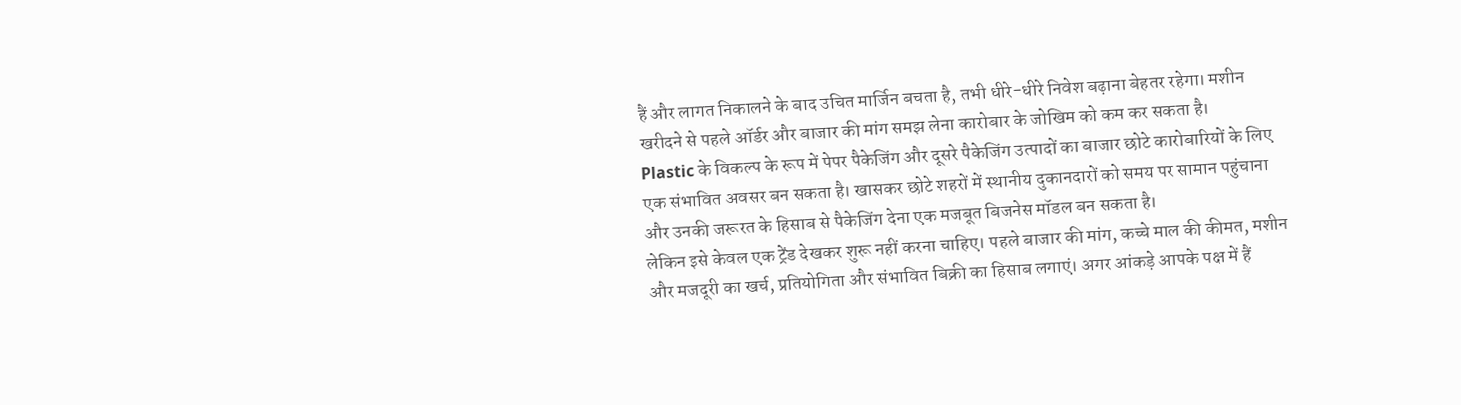हैं और लागत निकालने के बाद उचित मार्जिन बचता है, तभी धीरे-धीरे निवेश बढ़ाना बेहतर रहेगा। मशीन खरीदने से पहले ऑर्डर और बाजार की मांग समझ लेना कारोबार के जोखिम को कम कर सकता है।
Plastic के विकल्प के रूप में पेपर पैकेजिंग और दूसरे पैकेजिंग उत्पादों का बाजार छोटे कारोबारियों के लिए एक संभावित अवसर बन सकता है। खासकर छोटे शहरों में स्थानीय दुकानदारों को समय पर सामान पहुंचाना और उनकी जरूरत के हिसाब से पैकेजिंग देना एक मजबूत बिजनेस मॉडल बन सकता है।
लेकिन इसे केवल एक ट्रेंड देखकर शुरू नहीं करना चाहिए। पहले बाजार की मांग, कच्चे माल की कीमत, मशीन और मजदूरी का खर्च, प्रतियोगिता और संभावित बिक्री का हिसाब लगाएं। अगर आंकड़े आपके पक्ष में हैं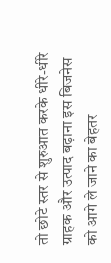तो छोटे स्तर से शुरुआत करके धीरे-धीरे ग्राहक और उत्पाद बढ़ाना इस बिजनेस को आगे ले जाने का बेहतर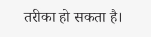तरीका हो सकता है।